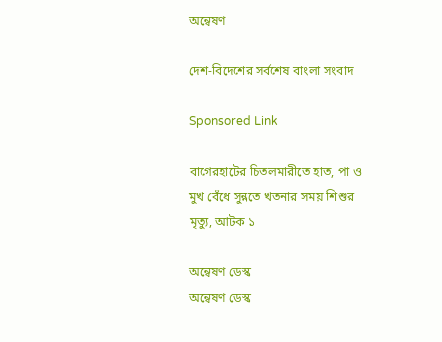অন্বেষণ

দেশ-বিদেশের সর্বশেষ বাংলা সংবাদ

Sponsored Link

বাগেরহাটের চিতলমারীতে হাত, পা ও মুখ বেঁধে সুন্নতে খতনার সময় শিশুর মৃত্যু, আটক ১

অন্বেষণ ডেস্ক
অন্বেষণ ডেস্ক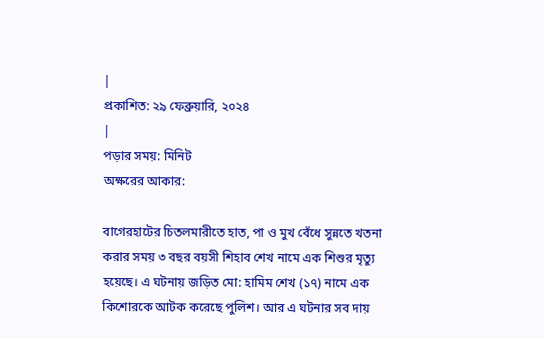|
প্রকাশিত: ২৯ ফেব্রুয়ারি, ২০২৪
|
পড়ার সময়: মিনিট
অক্ষরের আকার:

বাগেরহাটের চিতলমারীতে হাত, পা ও মুখ বেঁধে সুন্নতে খতনা করার সময় ৩ বছর বয়সী শিহাব শেখ নামে এক শিশুর মৃত্যু হয়েছে। এ ঘটনায় জড়িত মো: হামিম শেখ (১৭) নামে এক কিশোরকে আটক করেছে পুলিশ। আর এ ঘটনার সব দায়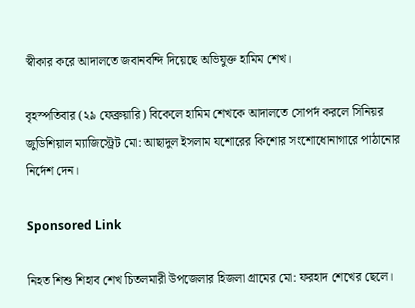স্বীকার করে আদালতে জবানবন্দি দিয়েছে অভিযুক্ত হামিম শেখ।

বৃহস্পতিবার (২৯ ফেব্রুয়ারি) বিকেলে হামিম শেখকে আদালতে সোপর্দ করলে সিনিয়র জুডিশিয়াল ম্যাজিস্ট্রেট মো: আছাদুল ইসলাম যশোরের কিশোর সংশোধোনাগারে পাঠানোর নির্দেশ দেন।

Sponsored Link

নিহত শিশু শিহাব শেখ চিতলমারী উপজেলার হিজলা গ্রামের মো: ফরহাদ শেখের ছেলে।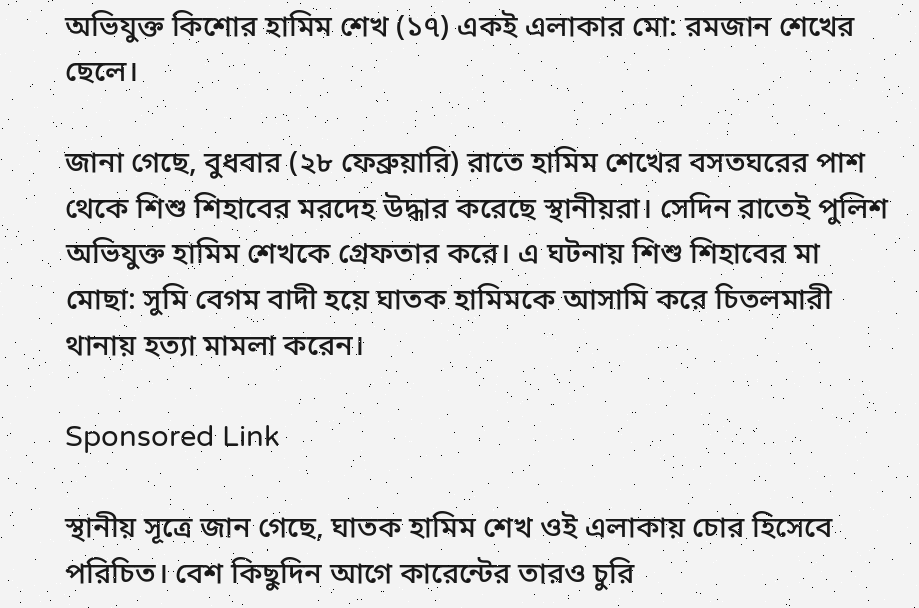অভিযুক্ত কিশোর হামিম শেখ (১৭) একই এলাকার মো: রমজান শেখের ছেলে।

জানা গেছে, বুধবার (২৮ ফেব্রুয়ারি) রাতে হামিম শেখের বসতঘরের পাশ থেকে শিশু শিহাবের মরদেহ উদ্ধার করেছে স্থানীয়রা। সেদিন রাতেই পুলিশ অভিযুক্ত হামিম শেখকে গ্রেফতার করে। এ ঘটনায় শিশু শিহাবের মা মোছা: সুমি বেগম বাদী হয়ে ঘাতক হামিমকে আসামি করে চিতলমারী থানায় হত্যা মামলা করেন।

Sponsored Link

স্থানীয় সূত্রে জান গেছে, ঘাতক হামিম শেখ ওই এলাকায় চোর হিসেবে পরিচিত। বেশ কিছুদিন আগে কারেন্টের তারও চুরি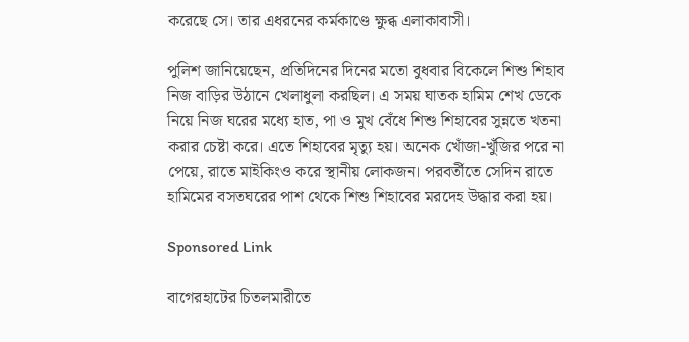করেছে সে। তার এধরনের কর্মকাণ্ডে ক্ষুব্ধ এলাকাবাসী।

পুলিশ জানিয়েছেন, প্রতিদিনের দিনের মতো বুধবার বিকেলে শিশু শিহাব নিজ বাড়ির উঠানে খেলাধুলা করছিল। এ সময় ঘাতক হামিম শেখ ডেকে নিয়ে নিজ ঘরের মধ্যে হাত, পা ও মুখ বেঁধে শিশু শিহাবের সুন্নতে খতনা করার চেষ্টা করে। এতে শিহাবের মৃত্যু হয়। অনেক খোঁজা-খুঁজির পরে না পেয়ে, রাতে মাইকিংও করে স্থানীয় লোকজন। পরবর্তীতে সেদিন রাতে হামিমের বসতঘরের পাশ থেকে শিশু শিহাবের মরদেহ উদ্ধার করা হয়।

Sponsored Link

বাগেরহাটের চিতলমারীতে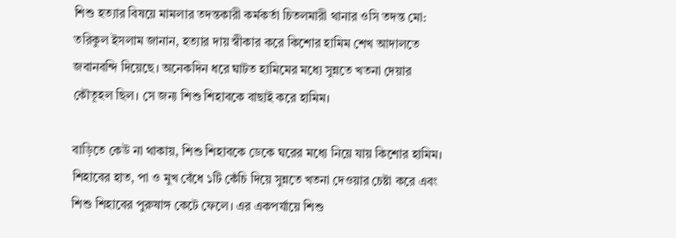শিশু হত্যার বিষয়ে মামলার তদন্তকারী কর্মকর্তা চিতলমারী থানার ওসি তদন্ত মো: তরিকুল ইসলাম জানান, হত্যার দায় স্বীকার করে কিশোর হামিম শেখ আদালতে জবানবন্দি দিয়েছে। অনেকদিন ধরে ঘাটত হামিমের মধ্যে সুন্নতে খতনা দেয়ার কৌতূহল ছিল। সে জন্য শিশু শিহাবকে বাছাই করে হামিম।

বাড়িতে কেউ না থাকায়, শিশু শিহাবকে ডেকে ঘরের মধ্যে নিয়ে যায় কিশোর হামিম। শিহাবের হাত, পা ও মুখ বেঁধে ১টি কেঁচি দিয়ে সুন্নতে খতনা দেওয়ার চেষ্টা করে এবং শিশু শিহাবের পুরুষাঙ্গ কেটে ফেলে। এর একপর্যায়ে শিশু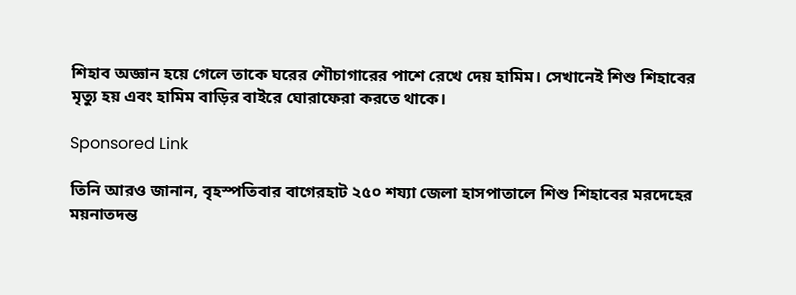শিহাব অজ্ঞান হয়ে গেলে তাকে ঘরের শৌচাগারের পাশে রেখে দেয় হামিম। সেখানেই শিশু শিহাবের মৃত্যু হয় এবং হামিম বাড়ির বাইরে ঘোরাফেরা করতে থাকে।

Sponsored Link

তিনি আরও জানান, বৃহস্পতিবার বাগেরহাট ২৫০ শয্যা জেলা হাসপাতালে শিশু শিহাবের মরদেহের ময়নাতদন্ত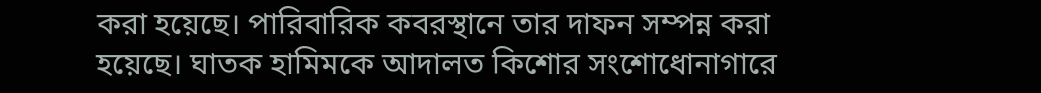করা হয়েছে। পারিবারিক কবরস্থানে তার দাফন সম্পন্ন করা হয়েছে। ঘাতক হামিমকে আদালত কিশোর সংশোধোনাগারে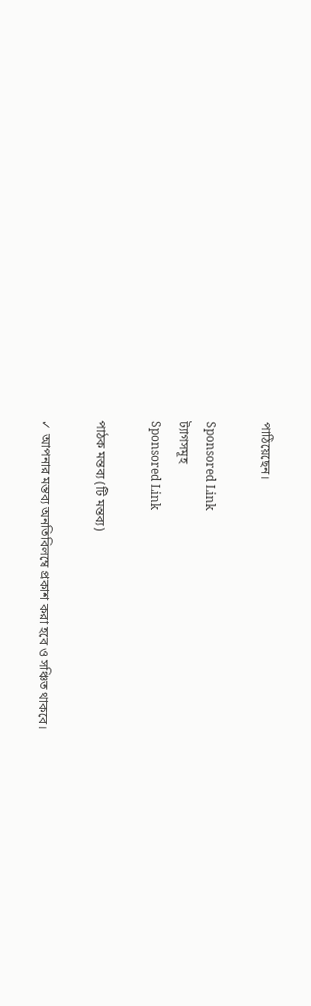পাঠিয়েছেন।

Sponsored Link
ট্যাগসমূহ
Sponsored Link

পাঠক মন্তব্য (টি মন্তব্য)

✓ আপনার মন্তব্য অনতিবিলম্বে প্রকাশ করা হবে ও সঞ্চিত থাকবে।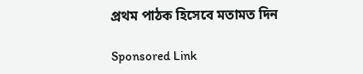প্রথম পাঠক হিসেবে মতামত দিন

Sponsored Link